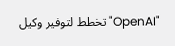"OpenAI" تخطط لتوفير وكيل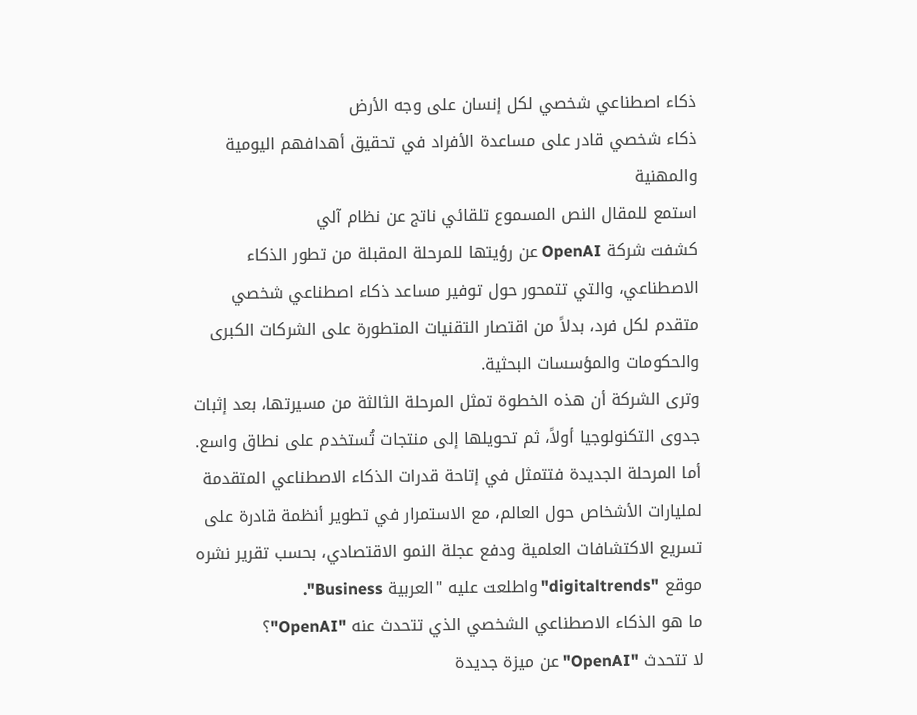ذكاء اصطناعي شخصي لكل إنسان على وجه الأرض
ذكاء شخصي قادر على مساعدة الأفراد في تحقيق أهدافهم اليومية والمهنية
استمع للمقال النص المسموع تلقائي ناتج عن نظام آلي
كشفت شركة OpenAI عن رؤيتها للمرحلة المقبلة من تطور الذكاء الاصطناعي، والتي تتمحور حول توفير مساعد ذكاء اصطناعي شخصي متقدم لكل فرد، بدلاً من اقتصار التقنيات المتطورة على الشركات الكبرى والحكومات والمؤسسات البحثية.
وترى الشركة أن هذه الخطوة تمثل المرحلة الثالثة من مسيرتها، بعد إثبات جدوى التكنولوجيا أولاً، ثم تحويلها إلى منتجات تُستخدم على نطاق واسع.
أما المرحلة الجديدة فتتمثل في إتاحة قدرات الذكاء الاصطناعي المتقدمة لمليارات الأشخاص حول العالم، مع الاستمرار في تطوير أنظمة قادرة على تسريع الاكتشافات العلمية ودفع عجلة النمو الاقتصادي، بحسب تقرير نشره موقع "digitaltrends" واطلعت عليه "العربية Business".
ما هو الذكاء الاصطناعي الشخصي الذي تتحدث عنه "OpenAI"؟
لا تتحدث "OpenAI" عن ميزة جديدة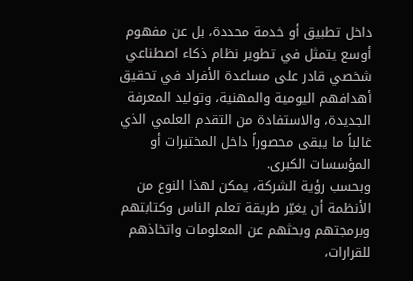داخل تطبيق أو خدمة محددة، بل عن مفهوم أوسع يتمثل في تطوير نظام ذكاء اصطناعي شخصي قادر على مساعدة الأفراد في تحقيق أهدافهم اليومية والمهنية، وتوليد المعرفة الجديدة، والاستفادة من التقدم العلمي الذي غالباً ما يبقى محصوراً داخل المختبرات أو المؤسسات الكبرى.
وبحسب رؤية الشركة، يمكن لهذا النوع من الأنظمة أن يغيّر طريقة تعلم الناس وكتابتهم وبرمجتهم وبحثهم عن المعلومات واتخاذهم للقرارات،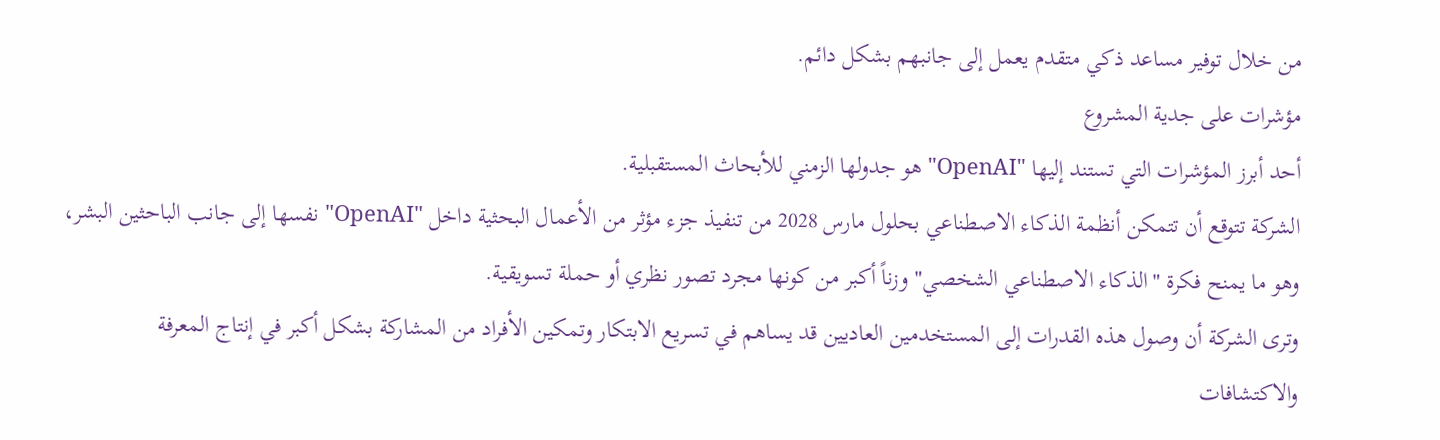من خلال توفير مساعد ذكي متقدم يعمل إلى جانبهم بشكل دائم.
مؤشرات على جدية المشروع
أحد أبرز المؤشرات التي تستند إليها "OpenAI" هو جدولها الزمني للأبحاث المستقبلية.
الشركة تتوقع أن تتمكن أنظمة الذكاء الاصطناعي بحلول مارس 2028 من تنفيذ جزء مؤثر من الأعمال البحثية داخل "OpenAI" نفسها إلى جانب الباحثين البشر، وهو ما يمنح فكرة "الذكاء الاصطناعي الشخصي" وزناً أكبر من كونها مجرد تصور نظري أو حملة تسويقية.
وترى الشركة أن وصول هذه القدرات إلى المستخدمين العاديين قد يساهم في تسريع الابتكار وتمكين الأفراد من المشاركة بشكل أكبر في إنتاج المعرفة والاكتشافات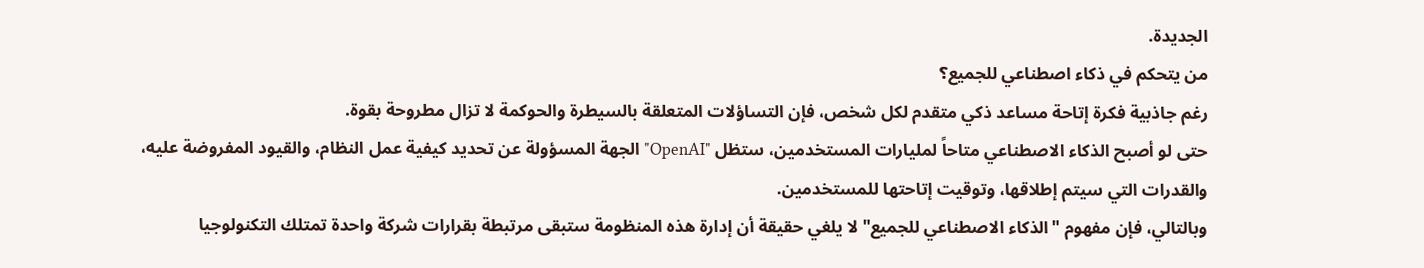الجديدة.
من يتحكم في ذكاء اصطناعي للجميع؟
رغم جاذبية فكرة إتاحة مساعد ذكي متقدم لكل شخص، فإن التساؤلات المتعلقة بالسيطرة والحوكمة لا تزال مطروحة بقوة.
حتى لو أصبح الذكاء الاصطناعي متاحاً لمليارات المستخدمين، ستظل "OpenAI" الجهة المسؤولة عن تحديد كيفية عمل النظام، والقيود المفروضة عليه، والقدرات التي سيتم إطلاقها، وتوقيت إتاحتها للمستخدمين.
وبالتالي، فإن مفهوم "الذكاء الاصطناعي للجميع" لا يلغي حقيقة أن إدارة هذه المنظومة ستبقى مرتبطة بقرارات شركة واحدة تمتلك التكنولوجيا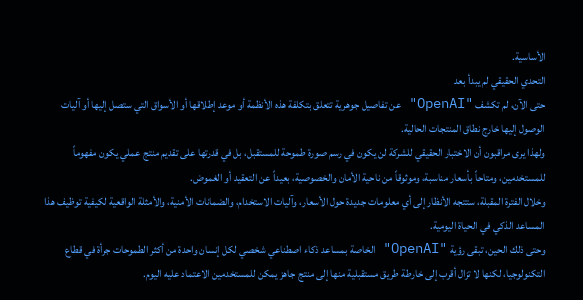الأساسية.
التحدي الحقيقي لم يبدأ بعد
حتى الآن، لم تكشف "OpenAI" عن تفاصيل جوهرية تتعلق بتكلفة هذه الأنظمة أو موعد إطلاقها أو الأسواق التي ستصل إليها أو آليات الوصول إليها خارج نطاق المنتجات الحالية.
ولهذا يرى مراقبون أن الاختبار الحقيقي للشركة لن يكون في رسم صورة طموحة للمستقبل، بل في قدرتها على تقديم منتج عملي يكون مفهوماً للمستخدمين، ومتاحاً بأسعار مناسبة، وموثوقاً من ناحية الأمان والخصوصية، بعيداً عن التعقيد أو الغموض.
وخلال الفترة المقبلة، ستتجه الأنظار إلى أي معلومات جديدة حول الأسعار، وآليات الاستخدام، والضمانات الأمنية، والأمثلة الواقعية لكيفية توظيف هذا المساعد الذكي في الحياة اليومية.
وحتى ذلك الحين، تبقى رؤية "OpenAI" الخاصة بمساعد ذكاء اصطناعي شخصي لكل إنسان واحدة من أكثر الطموحات جرأة في قطاع التكنولوجيا، لكنها لا تزال أقرب إلى خارطة طريق مستقبلية منها إلى منتج جاهز يمكن للمستخدمين الاعتماد عليه اليوم.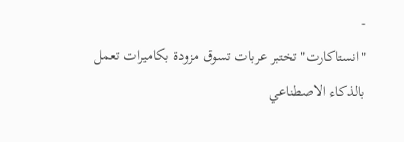-
"انستاكارت" تختبر عربات تسوق مزودة بكاميرات تعمل بالذكاء الاصطناعي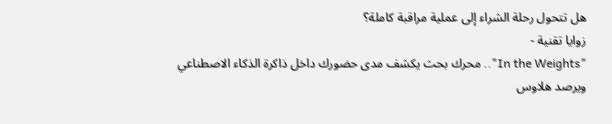هل تتحول رحلة الشراء إلى عملية مراقبة كاملة؟
زوايا تقنية -
"In the Weights".. محرك بحث يكشف مدى حضورك داخل ذاكرة الذكاء الاصطناعي
ويرصد هلاوس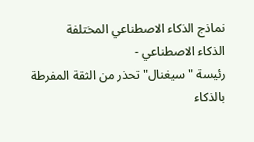نماذج الذكاء الاصطناعي المختلفة
الذكاء الاصطناعي -
رئيسة "سيغنال" تحذر من الثقة المفرطة بالذكاء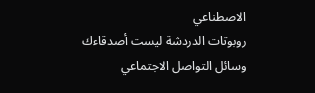الاصطناعي
روبوتات الدردشة ليست أصدقاءك
وسائل التواصل الاجتماعي